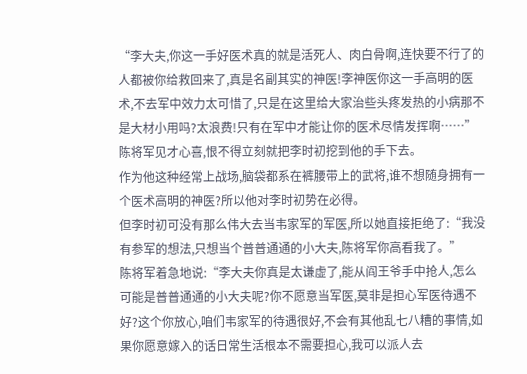“李大夫,你这一手好医术真的就是活死人、肉白骨啊,连快要不行了的人都被你给救回来了,真是名副其实的神医!李神医你这一手高明的医术,不去军中效力太可惜了,只是在这里给大家治些头疼发热的小病那不是大材小用吗?太浪费!只有在军中才能让你的医术尽情发挥啊……”陈将军见才心喜,恨不得立刻就把李时初挖到他的手下去。
作为他这种经常上战场,脑袋都系在裤腰带上的武将,谁不想随身拥有一个医术高明的神医?所以他对李时初势在必得。
但李时初可没有那么伟大去当韦家军的军医,所以她直接拒绝了:“我没有参军的想法,只想当个普普通通的小大夫,陈将军你高看我了。”
陈将军着急地说:“李大夫你真是太谦虚了,能从阎王爷手中抢人,怎么可能是普普通通的小大夫呢?你不愿意当军医,莫非是担心军医待遇不好?这个你放心,咱们韦家军的待遇很好,不会有其他乱七八糟的事情,如果你愿意嫁入的话日常生活根本不需要担心,我可以派人去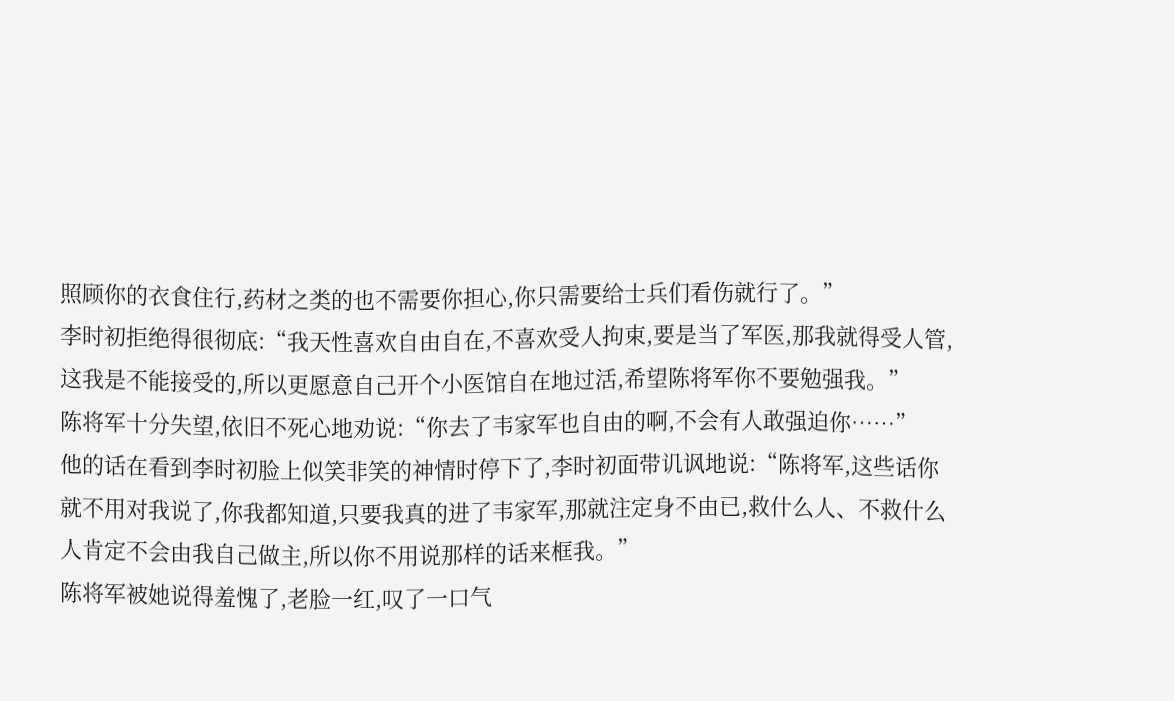照顾你的衣食住行,药材之类的也不需要你担心,你只需要给士兵们看伤就行了。”
李时初拒绝得很彻底:“我天性喜欢自由自在,不喜欢受人拘束,要是当了军医,那我就得受人管,这我是不能接受的,所以更愿意自己开个小医馆自在地过活,希望陈将军你不要勉强我。”
陈将军十分失望,依旧不死心地劝说:“你去了韦家军也自由的啊,不会有人敢强迫你……”
他的话在看到李时初脸上似笑非笑的神情时停下了,李时初面带讥讽地说:“陈将军,这些话你就不用对我说了,你我都知道,只要我真的进了韦家军,那就注定身不由已,救什么人、不救什么人肯定不会由我自己做主,所以你不用说那样的话来框我。”
陈将军被她说得羞愧了,老脸一红,叹了一口气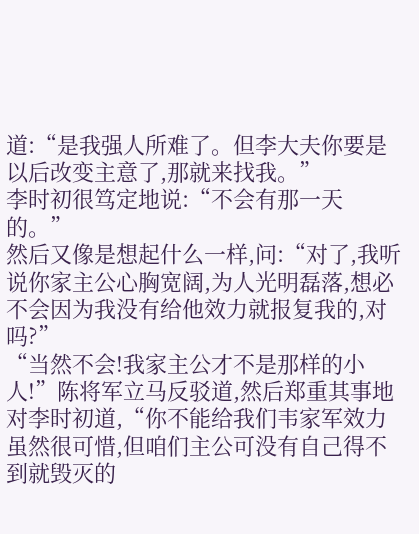道:“是我强人所难了。但李大夫你要是以后改变主意了,那就来找我。”
李时初很笃定地说:“不会有那一天的。”
然后又像是想起什么一样,问:“对了,我听说你家主公心胸宽阔,为人光明磊落,想必不会因为我没有给他效力就报复我的,对吗?”
“当然不会!我家主公才不是那样的小人!”陈将军立马反驳道,然后郑重其事地对李时初道,“你不能给我们韦家军效力虽然很可惜,但咱们主公可没有自己得不到就毁灭的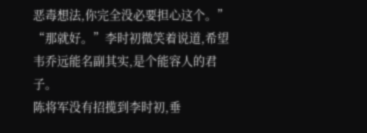恶毒想法,你完全没必要担心这个。”
“那就好。”李时初微笑着说道,希望韦乔远能名副其实,是个能容人的君子。
陈将军没有招揽到李时初,垂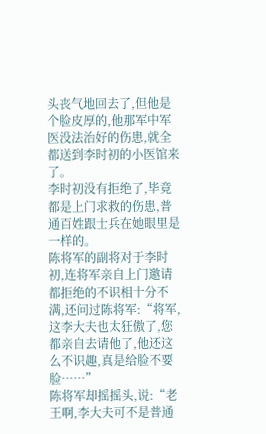头丧气地回去了,但他是个脸皮厚的,他那军中军医没法治好的伤患,就全都送到李时初的小医馆来了。
李时初没有拒绝了,毕竟都是上门求救的伤患,普通百姓跟士兵在她眼里是一样的。
陈将军的副将对于李时初,连将军亲自上门邀请都拒绝的不识相十分不满,还问过陈将军:“将军,这李大夫也太狂傲了,您都亲自去请他了,他还这么不识趣,真是给脸不要脸……”
陈将军却摇摇头,说:“老王啊,李大夫可不是普通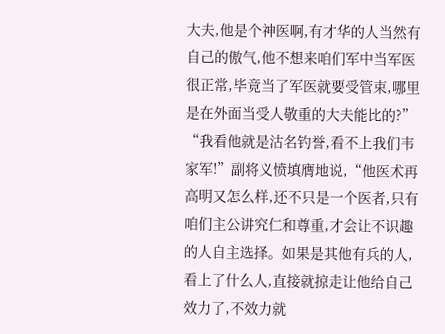大夫,他是个神医啊,有才华的人当然有自己的傲气,他不想来咱们军中当军医很正常,毕竟当了军医就要受管束,哪里是在外面当受人敬重的大夫能比的?”
“我看他就是沽名钓誉,看不上我们韦家军!”副将义愤填膺地说,“他医术再高明又怎么样,还不只是一个医者,只有咱们主公讲究仁和尊重,才会让不识趣的人自主选择。如果是其他有兵的人,看上了什么人,直接就掠走让他给自己效力了,不效力就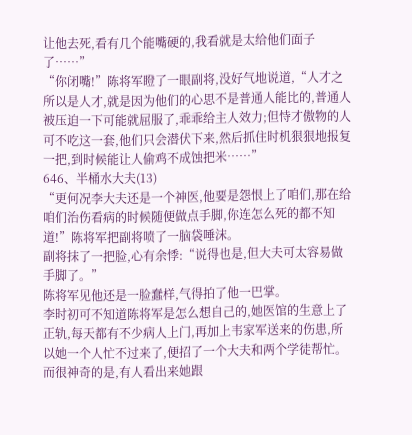让他去死,看有几个能嘴硬的,我看就是太给他们面子了……”
“你闭嘴!”陈将军瞪了一眼副将,没好气地说道,“人才之所以是人才,就是因为他们的心思不是普通人能比的,普通人被压迫一下可能就屈服了,乖乖给主人效力;但恃才傲物的人可不吃这一套,他们只会潜伏下来,然后抓住时机狠狠地报复一把,到时候能让人偷鸡不成蚀把米……”
646、半桶水大夫(13)
“更何况李大夫还是一个神医,他要是怨恨上了咱们,那在给咱们治伤看病的时候随便做点手脚,你连怎么死的都不知道!”陈将军把副将喷了一脑袋唾沫。
副将抹了一把脸,心有余悸:“说得也是,但大夫可太容易做手脚了。”
陈将军见他还是一脸蠢样,气得拍了他一巴掌。
李时初可不知道陈将军是怎么想自己的,她医馆的生意上了正轨,每天都有不少病人上门,再加上韦家军送来的伤患,所以她一个人忙不过来了,便招了一个大夫和两个学徒帮忙。
而很神奇的是,有人看出来她跟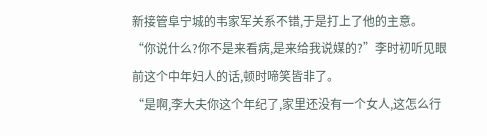新接管阜宁城的韦家军关系不错,于是打上了他的主意。
“你说什么?你不是来看病,是来给我说媒的?”李时初听见眼前这个中年妇人的话,顿时啼笑皆非了。
“是啊,李大夫你这个年纪了,家里还没有一个女人,这怎么行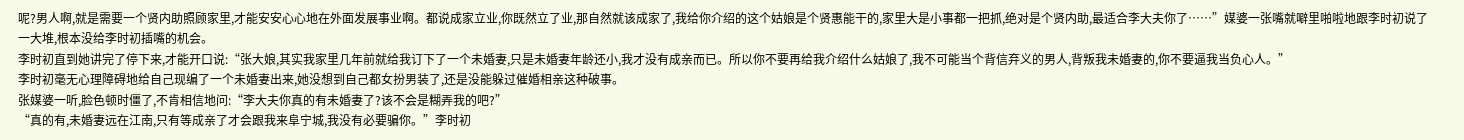呢?男人啊,就是需要一个贤内助照顾家里,才能安安心心地在外面发展事业啊。都说成家立业,你既然立了业,那自然就该成家了,我给你介绍的这个姑娘是个贤惠能干的,家里大是小事都一把抓,绝对是个贤内助,最适合李大夫你了……”媒婆一张嘴就噼里啪啦地跟李时初说了一大堆,根本没给李时初插嘴的机会。
李时初直到她讲完了停下来,才能开口说:“张大娘,其实我家里几年前就给我订下了一个未婚妻,只是未婚妻年龄还小,我才没有成亲而已。所以你不要再给我介绍什么姑娘了,我不可能当个背信弃义的男人,背叛我未婚妻的,你不要逼我当负心人。”
李时初毫无心理障碍地给自己现编了一个未婚妻出来,她没想到自己都女扮男装了,还是没能躲过催婚相亲这种破事。
张媒婆一听,脸色顿时僵了,不肯相信地问:“李大夫你真的有未婚妻了?该不会是糊弄我的吧?”
“真的有,未婚妻远在江南,只有等成亲了才会跟我来阜宁城,我没有必要骗你。”李时初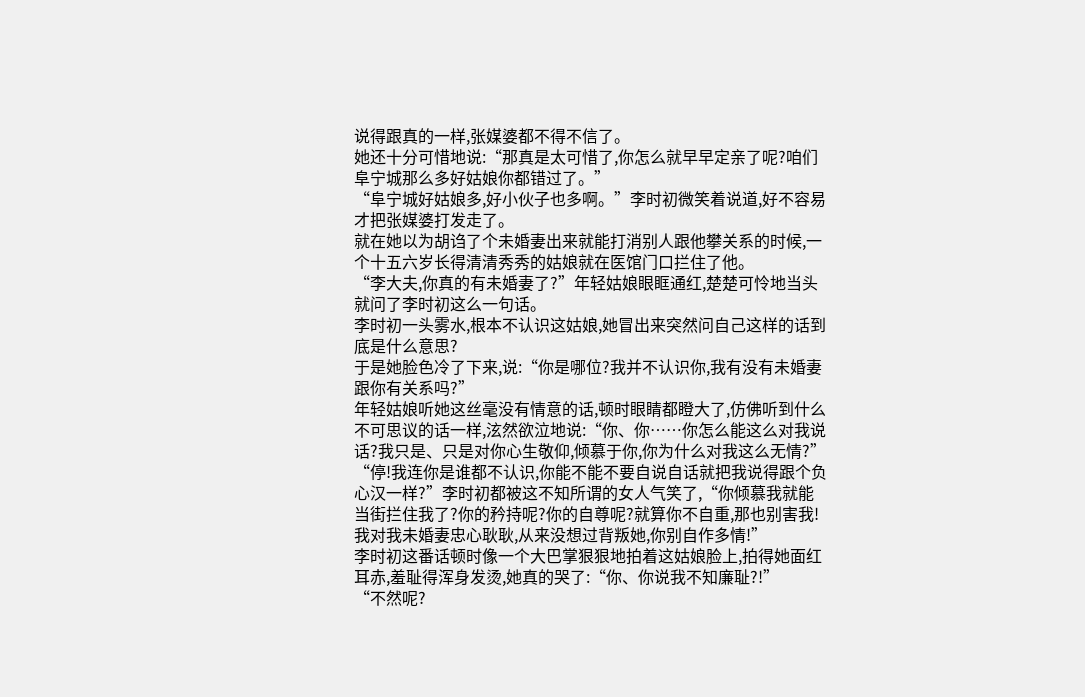说得跟真的一样,张媒婆都不得不信了。
她还十分可惜地说:“那真是太可惜了,你怎么就早早定亲了呢?咱们阜宁城那么多好姑娘你都错过了。”
“阜宁城好姑娘多,好小伙子也多啊。”李时初微笑着说道,好不容易才把张媒婆打发走了。
就在她以为胡诌了个未婚妻出来就能打消别人跟他攀关系的时候,一个十五六岁长得清清秀秀的姑娘就在医馆门口拦住了他。
“李大夫,你真的有未婚妻了?”年轻姑娘眼眶通红,楚楚可怜地当头就问了李时初这么一句话。
李时初一头雾水,根本不认识这姑娘,她冒出来突然问自己这样的话到底是什么意思?
于是她脸色冷了下来,说:“你是哪位?我并不认识你,我有没有未婚妻跟你有关系吗?”
年轻姑娘听她这丝毫没有情意的话,顿时眼睛都瞪大了,仿佛听到什么不可思议的话一样,泫然欲泣地说:“你、你……你怎么能这么对我说话?我只是、只是对你心生敬仰,倾慕于你,你为什么对我这么无情?”
“停!我连你是谁都不认识,你能不能不要自说自话就把我说得跟个负心汉一样?”李时初都被这不知所谓的女人气笑了,“你倾慕我就能当街拦住我了?你的矜持呢?你的自尊呢?就算你不自重,那也别害我!我对我未婚妻忠心耿耿,从来没想过背叛她,你别自作多情!”
李时初这番话顿时像一个大巴掌狠狠地拍着这姑娘脸上,拍得她面红耳赤,羞耻得浑身发烫,她真的哭了:“你、你说我不知廉耻?!”
“不然呢?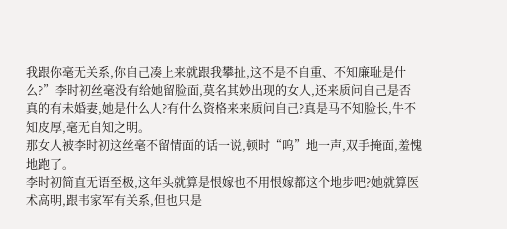我跟你毫无关系,你自己凑上来就跟我攀扯,这不是不自重、不知廉耻是什么?”李时初丝毫没有给她留脸面,莫名其妙出现的女人,还来质问自己是否真的有未婚妻,她是什么人?有什么资格来来质问自己?真是马不知脸长,牛不知皮厚,毫无自知之明。
那女人被李时初这丝毫不留情面的话一说,顿时“呜”地一声,双手掩面,羞愧地跑了。
李时初简直无语至极,这年头就算是恨嫁也不用恨嫁都这个地步吧?她就算医术高明,跟韦家军有关系,但也只是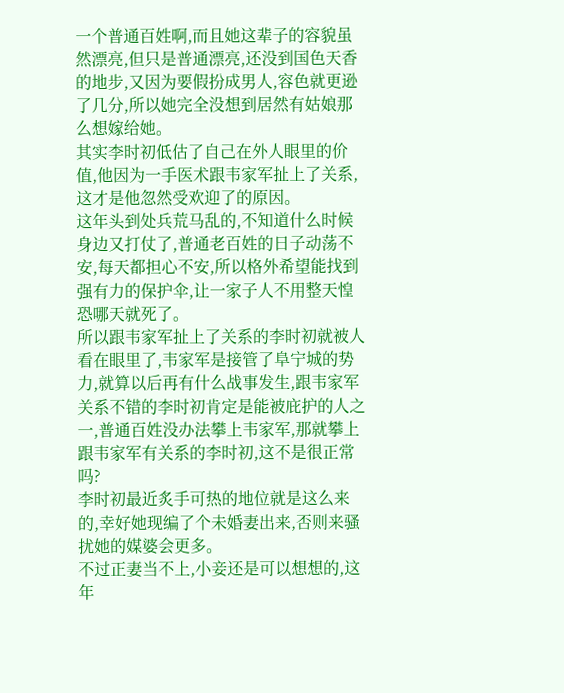一个普通百姓啊,而且她这辈子的容貌虽然漂亮,但只是普通漂亮,还没到国色天香的地步,又因为要假扮成男人,容色就更逊了几分,所以她完全没想到居然有姑娘那么想嫁给她。
其实李时初低估了自己在外人眼里的价值,他因为一手医术跟韦家军扯上了关系,这才是他忽然受欢迎了的原因。
这年头到处兵荒马乱的,不知道什么时候身边又打仗了,普通老百姓的日子动荡不安,每天都担心不安,所以格外希望能找到强有力的保护伞,让一家子人不用整天惶恐哪天就死了。
所以跟韦家军扯上了关系的李时初就被人看在眼里了,韦家军是接管了阜宁城的势力,就算以后再有什么战事发生,跟韦家军关系不错的李时初肯定是能被庇护的人之一,普通百姓没办法攀上韦家军,那就攀上跟韦家军有关系的李时初,这不是很正常吗?
李时初最近炙手可热的地位就是这么来的,幸好她现编了个未婚妻出来,否则来骚扰她的媒婆会更多。
不过正妻当不上,小妾还是可以想想的,这年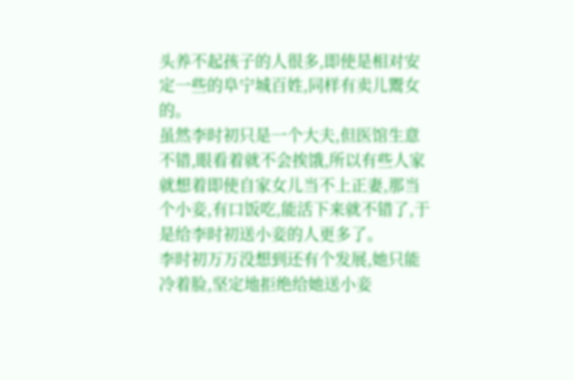头养不起孩子的人很多,即使是相对安定一些的阜宁城百姓,同样有卖儿鬻女的。
虽然李时初只是一个大夫,但医馆生意不错,眼看着就不会挨饿,所以有些人家就想着即使自家女儿当不上正妻,那当个小妾,有口饭吃,能活下来就不错了,于是给李时初送小妾的人更多了。
李时初万万没想到还有个发展,她只能冷着脸,坚定地拒绝给她送小妾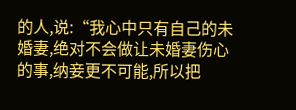的人,说:“我心中只有自己的未婚妻,绝对不会做让未婚妻伤心的事,纳妾更不可能,所以把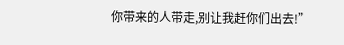你带来的人带走,别让我赶你们出去!”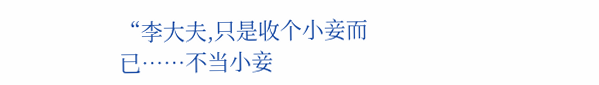“李大夫,只是收个小妾而已……不当小妾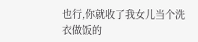也行,你就收了我女儿当个洗衣做饭的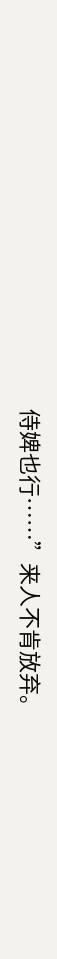侍婢也行……”来人不肯放弃。